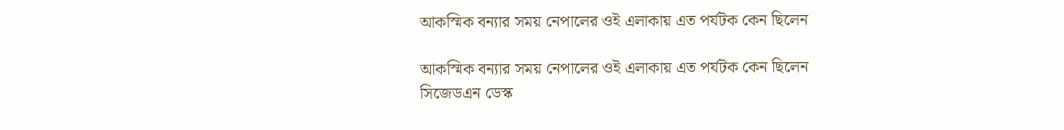আকস্মিক বন্যার সময় নেপালের ওই এলাকায় এত পর্যটক কেন ছিলেন

আকস্মিক বন্যার সময় নেপালের ওই এলাকায় এত পর্যটক কেন ছিলেন
সিজেডএন ডেস্ক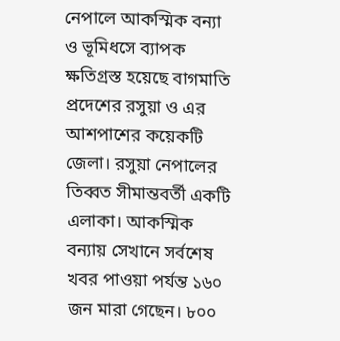নেপালে আকস্মিক বন্যা ও ভূমিধসে ব্যাপক ক্ষতিগ্রস্ত হয়েছে বাগমাতি প্রদেশের রসুয়া ও এর আশপাশের কয়েকটি জেলা। রসুয়া নেপালের তিব্বত সীমান্তবর্তী একটি এলাকা। আকস্মিক বন্যায় সেখানে সর্বশেষ খবর পাওয়া পর্যন্ত ১৬০ জন মারা গেছেন। ৮০০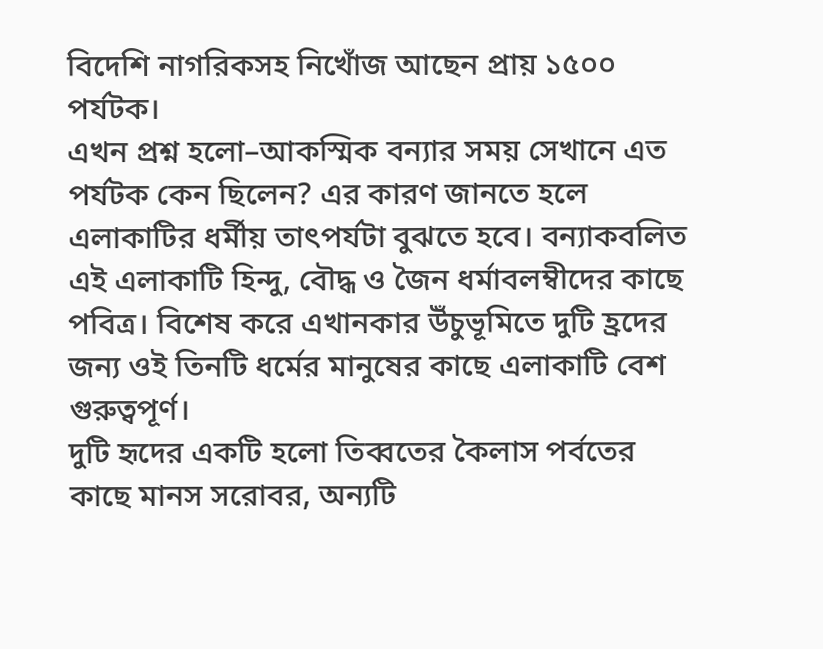বিদেশি নাগরিকসহ নিখোঁজ আছেন প্রায় ১৫০০ পর্যটক।
এখন প্রশ্ন হলো–আকস্মিক বন্যার সময় সেখানে এত পর্যটক কেন ছিলেন? এর কারণ জানতে হলে এলাকাটির ধর্মীয় তাৎপর্যটা বুঝতে হবে। বন্যাকবলিত এই এলাকাটি হিন্দু, বৌদ্ধ ও জৈন ধর্মাবলম্বীদের কাছে পবিত্র। বিশেষ করে এখানকার উঁচুভূমিতে দুটি হ্রদের জন্য ওই তিনটি ধর্মের মানুষের কাছে এলাকাটি বেশ গুরুত্বপূর্ণ।
দুটি হৃদের একটি হলো তিব্বতের কৈলাস পর্বতের কাছে মানস সরোবর, অন্যটি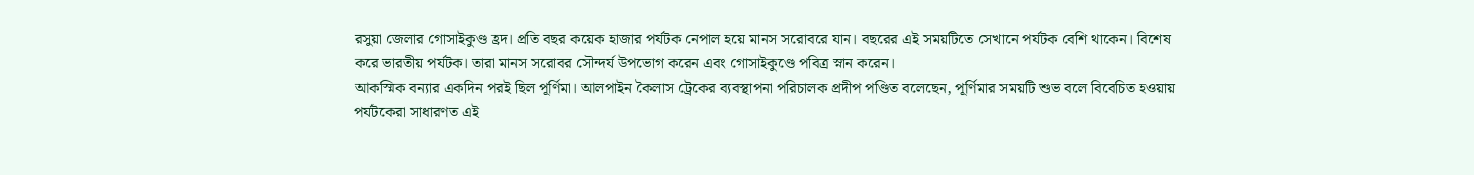রসুয়া জেলার গোসাইকুণ্ড হ্রদ। প্রতি বছর কয়েক হাজার পর্যটক নেপাল হয়ে মানস সরোবরে যান। বছরের এই সময়টিতে সেখানে পর্যটক বেশি থাকেন। বিশেষ করে ভারতীয় পর্যটক। তারা মানস সরোবর সৌন্দর্য উপভোগ করেন এবং গোসাইকুণ্ডে পবিত্র স্নান করেন।
আকস্মিক বন্যার একদিন পরই ছিল পূর্ণিমা। আলপাইন কৈলাস ট্রেকের ব্যবস্থাপনা পরিচালক প্রদীপ পণ্ডিত বলেছেন, পূর্ণিমার সময়টি শুভ বলে বিবেচিত হওয়ায় পর্যটকেরা সাধারণত এই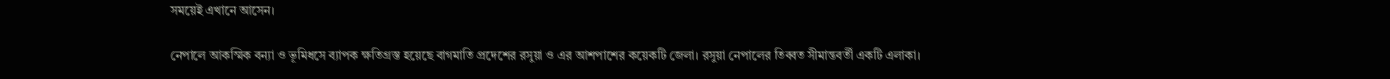সময়েই এখানে আসেন।

নেপালে আকস্মিক বন্যা ও ভূমিধসে ব্যাপক ক্ষতিগ্রস্ত হয়েছে বাগমাতি প্রদেশের রসুয়া ও এর আশপাশের কয়েকটি জেলা। রসুয়া নেপালের তিব্বত সীমান্তবর্তী একটি এলাকা।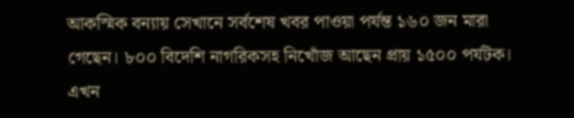আকস্মিক বন্যায় সেখানে সর্বশেষ খবর পাওয়া পর্যন্ত ১৬০ জন মারা গেছেন। ৮০০ বিদেশি নাগরিকসহ নিখোঁজ আছেন প্রায় ১৫০০ পর্যটক।
এখন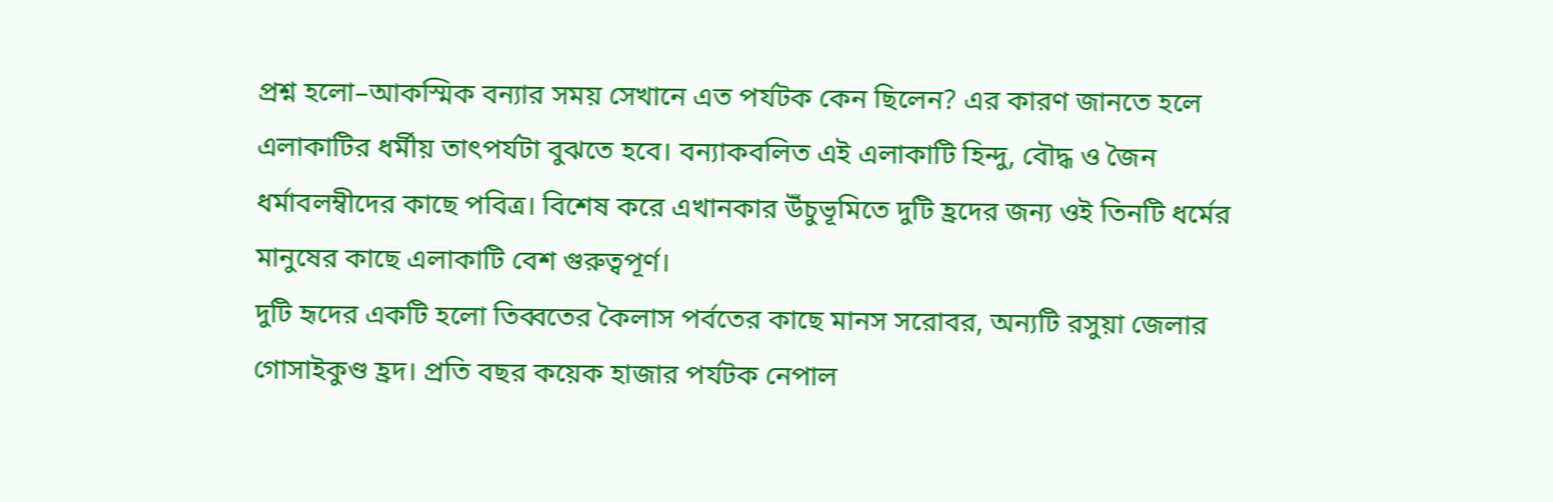প্রশ্ন হলো–আকস্মিক বন্যার সময় সেখানে এত পর্যটক কেন ছিলেন? এর কারণ জানতে হলে এলাকাটির ধর্মীয় তাৎপর্যটা বুঝতে হবে। বন্যাকবলিত এই এলাকাটি হিন্দু, বৌদ্ধ ও জৈন ধর্মাবলম্বীদের কাছে পবিত্র। বিশেষ করে এখানকার উঁচুভূমিতে দুটি হ্রদের জন্য ওই তিনটি ধর্মের মানুষের কাছে এলাকাটি বেশ গুরুত্বপূর্ণ।
দুটি হৃদের একটি হলো তিব্বতের কৈলাস পর্বতের কাছে মানস সরোবর, অন্যটি রসুয়া জেলার গোসাইকুণ্ড হ্রদ। প্রতি বছর কয়েক হাজার পর্যটক নেপাল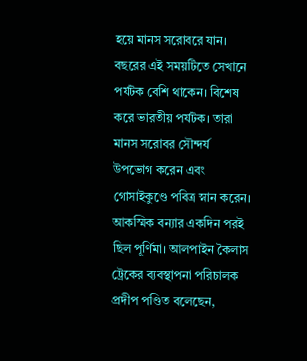হয়ে মানস সরোবরে যান। বছরের এই সময়টিতে সেখানে পর্যটক বেশি থাকেন। বিশেষ করে ভারতীয় পর্যটক। তারা মানস সরোবর সৌন্দর্য উপভোগ করেন এবং গোসাইকুণ্ডে পবিত্র স্নান করেন।
আকস্মিক বন্যার একদিন পরই ছিল পূর্ণিমা। আলপাইন কৈলাস ট্রেকের ব্যবস্থাপনা পরিচালক প্রদীপ পণ্ডিত বলেছেন,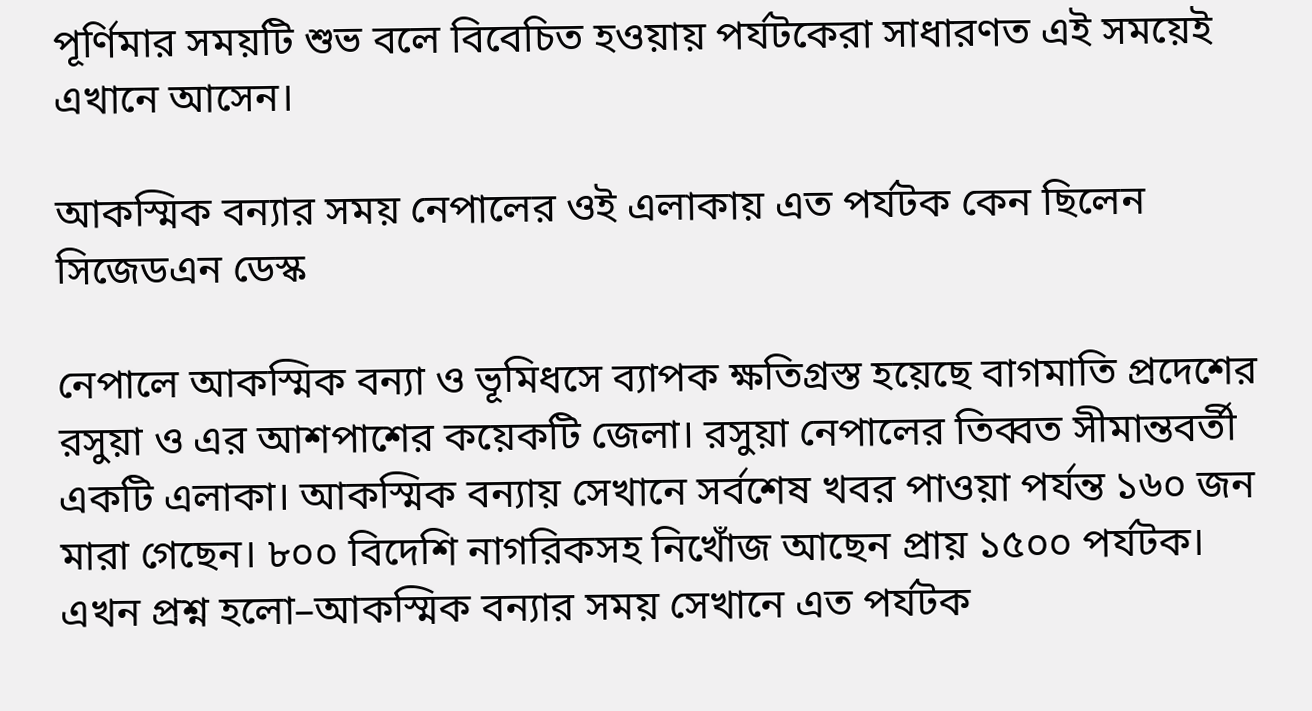পূর্ণিমার সময়টি শুভ বলে বিবেচিত হওয়ায় পর্যটকেরা সাধারণত এই সময়েই এখানে আসেন।

আকস্মিক বন্যার সময় নেপালের ওই এলাকায় এত পর্যটক কেন ছিলেন
সিজেডএন ডেস্ক

নেপালে আকস্মিক বন্যা ও ভূমিধসে ব্যাপক ক্ষতিগ্রস্ত হয়েছে বাগমাতি প্রদেশের রসুয়া ও এর আশপাশের কয়েকটি জেলা। রসুয়া নেপালের তিব্বত সীমান্তবর্তী একটি এলাকা। আকস্মিক বন্যায় সেখানে সর্বশেষ খবর পাওয়া পর্যন্ত ১৬০ জন মারা গেছেন। ৮০০ বিদেশি নাগরিকসহ নিখোঁজ আছেন প্রায় ১৫০০ পর্যটক।
এখন প্রশ্ন হলো–আকস্মিক বন্যার সময় সেখানে এত পর্যটক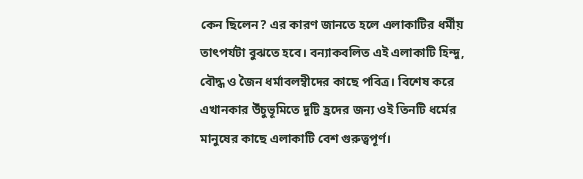কেন ছিলেন? এর কারণ জানতে হলে এলাকাটির ধর্মীয় তাৎপর্যটা বুঝতে হবে। বন্যাকবলিত এই এলাকাটি হিন্দু, বৌদ্ধ ও জৈন ধর্মাবলম্বীদের কাছে পবিত্র। বিশেষ করে এখানকার উঁচুভূমিতে দুটি হ্রদের জন্য ওই তিনটি ধর্মের মানুষের কাছে এলাকাটি বেশ গুরুত্বপূর্ণ।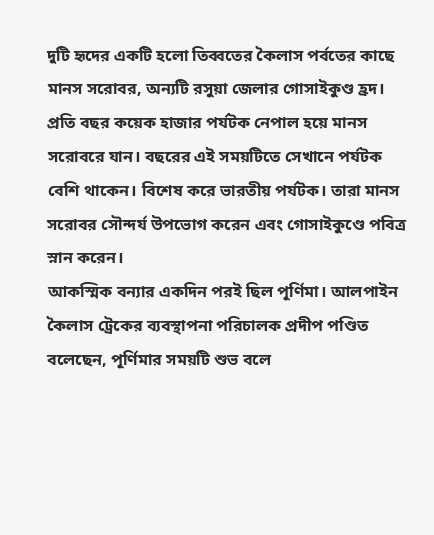দুটি হৃদের একটি হলো তিব্বতের কৈলাস পর্বতের কাছে মানস সরোবর, অন্যটি রসুয়া জেলার গোসাইকুণ্ড হ্রদ। প্রতি বছর কয়েক হাজার পর্যটক নেপাল হয়ে মানস সরোবরে যান। বছরের এই সময়টিতে সেখানে পর্যটক বেশি থাকেন। বিশেষ করে ভারতীয় পর্যটক। তারা মানস সরোবর সৌন্দর্য উপভোগ করেন এবং গোসাইকুণ্ডে পবিত্র স্নান করেন।
আকস্মিক বন্যার একদিন পরই ছিল পূর্ণিমা। আলপাইন কৈলাস ট্রেকের ব্যবস্থাপনা পরিচালক প্রদীপ পণ্ডিত বলেছেন, পূর্ণিমার সময়টি শুভ বলে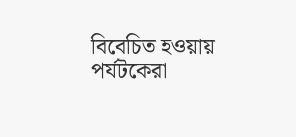বিবেচিত হওয়ায় পর্যটকেরা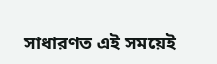সাধারণত এই সময়েই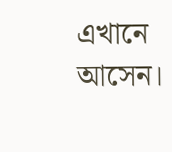এখানে আসেন।